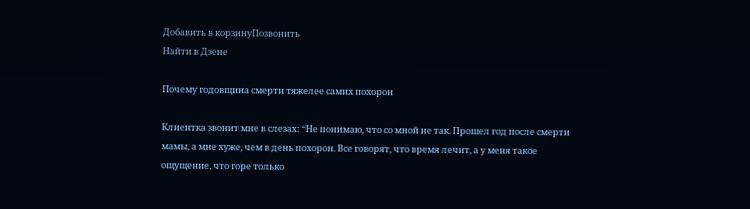Добавить в корзинуПозвонить
Найти в Дзене

Почему годовщина смерти тяжелее самих похорон

Клиентка звонит мне в слезах: “Не понимаю, что со мной не так. Прошел год после смерти мамы, а мне хуже, чем в день похорон. Все говорят, что время лечит, а у меня такое ощущение, что горе только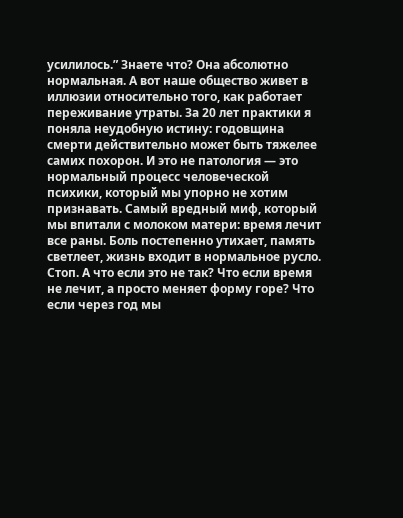усилилось.” Знаете что? Она абсолютно нормальная. А вот наше общество живет в иллюзии относительно того, как работает переживание утраты. За 20 лет практики я поняла неудобную истину: годовщина смерти действительно может быть тяжелее самих похорон. И это не патология — это нормальный процесс человеческой психики, который мы упорно не хотим признавать. Самый вредный миф, который мы впитали с молоком матери: время лечит все раны. Боль постепенно утихает, память светлеет, жизнь входит в нормальное русло. Стоп. А что если это не так? Что если время не лечит, а просто меняет форму горе? Что если через год мы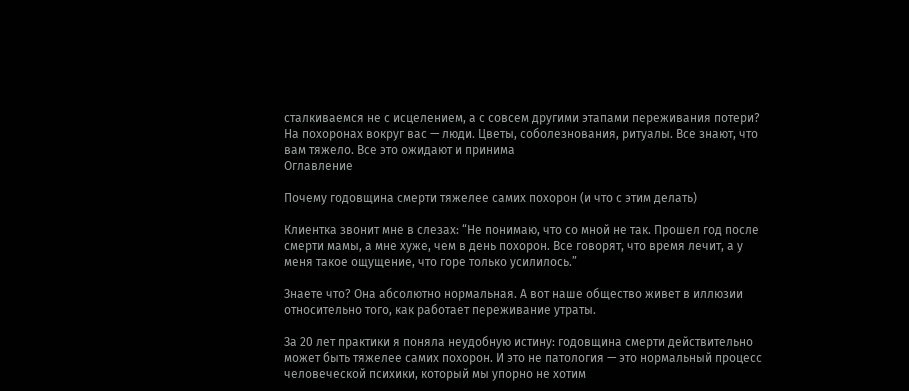сталкиваемся не с исцелением, а с совсем другими этапами переживания потери? На похоронах вокруг вас — люди. Цветы, соболезнования, ритуалы. Все знают, что вам тяжело. Все это ожидают и принима
Оглавление

Почему годовщина смерти тяжелее самих похорон (и что с этим делать)

Клиентка звонит мне в слезах: “Не понимаю, что со мной не так. Прошел год после смерти мамы, а мне хуже, чем в день похорон. Все говорят, что время лечит, а у меня такое ощущение, что горе только усилилось.”

Знаете что? Она абсолютно нормальная. А вот наше общество живет в иллюзии относительно того, как работает переживание утраты.

За 20 лет практики я поняла неудобную истину: годовщина смерти действительно может быть тяжелее самих похорон. И это не патология — это нормальный процесс человеческой психики, который мы упорно не хотим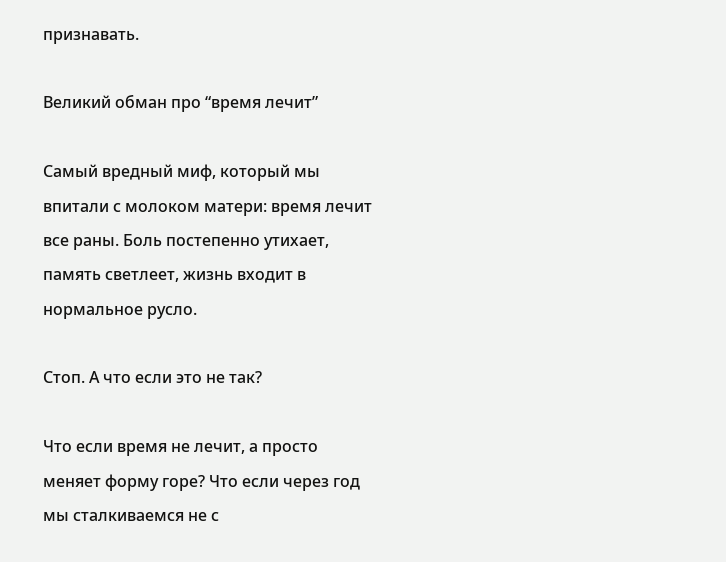признавать.

Великий обман про “время лечит”

Самый вредный миф, который мы впитали с молоком матери: время лечит все раны. Боль постепенно утихает, память светлеет, жизнь входит в нормальное русло.

Стоп. А что если это не так?

Что если время не лечит, а просто меняет форму горе? Что если через год мы сталкиваемся не с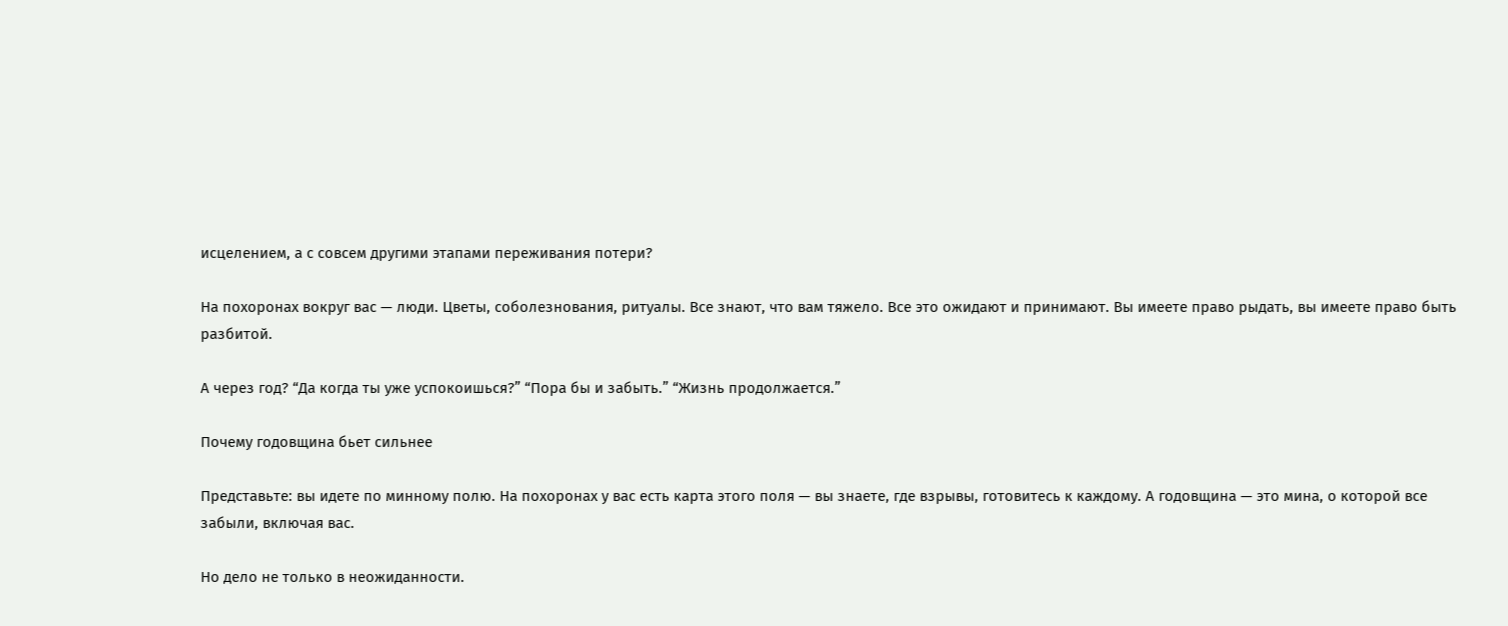исцелением, а с совсем другими этапами переживания потери?

На похоронах вокруг вас — люди. Цветы, соболезнования, ритуалы. Все знают, что вам тяжело. Все это ожидают и принимают. Вы имеете право рыдать, вы имеете право быть разбитой.

А через год? “Да когда ты уже успокоишься?” “Пора бы и забыть.” “Жизнь продолжается.”

Почему годовщина бьет сильнее

Представьте: вы идете по минному полю. На похоронах у вас есть карта этого поля — вы знаете, где взрывы, готовитесь к каждому. А годовщина — это мина, о которой все забыли, включая вас.

Но дело не только в неожиданности.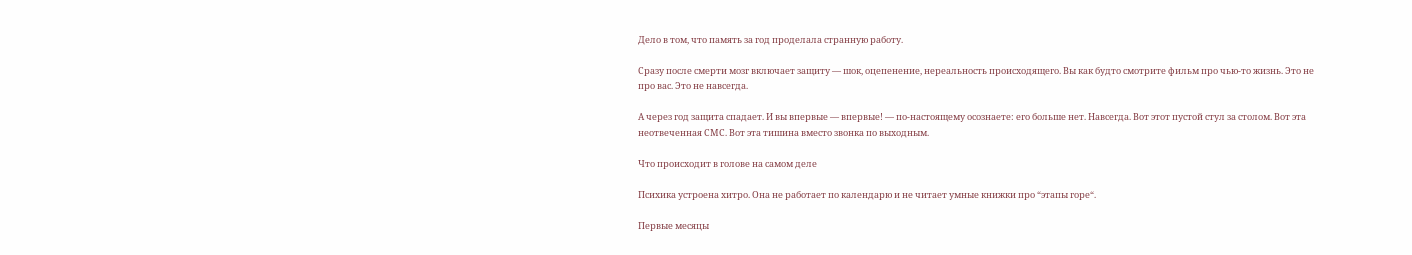Дело в том, что память за год проделала странную работу.

Сразу после смерти мозг включает защиту — шок, оцепенение, нереальность происходящего. Вы как будто смотрите фильм про чью-то жизнь. Это не про вас. Это не навсегда.

А через год защита спадает. И вы впервые — впервые! — по-настоящему осознаете: его больше нет. Навсегда. Вот этот пустой стул за столом. Вот эта неотвеченная СМС. Вот эта тишина вместо звонка по выходным.

Что происходит в голове на самом деле

Психика устроена хитро. Она не работает по календарю и не читает умные книжки про “этапы горе“.

Первые месяцы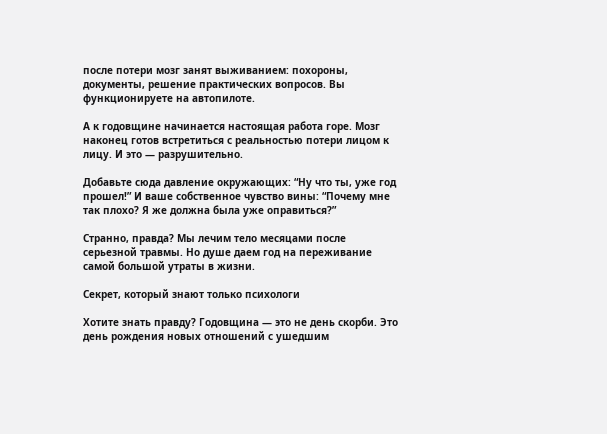после потери мозг занят выживанием: похороны, документы, решение практических вопросов. Вы функционируете на автопилоте.

А к годовщине начинается настоящая работа горе. Мозг наконец готов встретиться с реальностью потери лицом к лицу. И это — разрушительно.

Добавьте сюда давление окружающих: “Ну что ты, уже год прошел!” И ваше собственное чувство вины: “Почему мне так плохо? Я же должна была уже оправиться?”

Странно, правда? Мы лечим тело месяцами после серьезной травмы. Но душе даем год на переживание самой большой утраты в жизни.

Секрет, который знают только психологи

Хотите знать правду? Годовщина — это не день скорби. Это день рождения новых отношений с ушедшим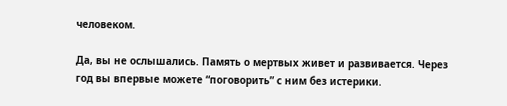человеком.

Да, вы не ослышались. Память о мертвых живет и развивается. Через год вы впервые можете “поговорить” с ним без истерики.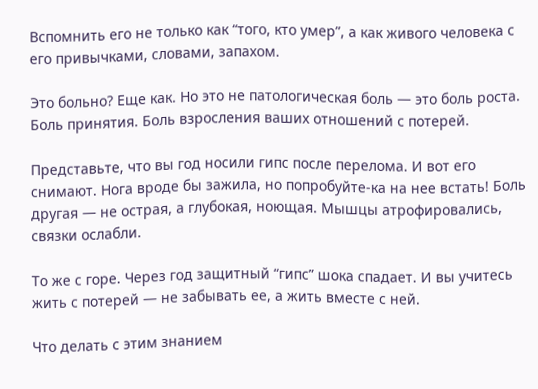Вспомнить его не только как “того, кто умер”, а как живого человека с его привычками, словами, запахом.

Это больно? Еще как. Но это не патологическая боль — это боль роста. Боль принятия. Боль взросления ваших отношений с потерей.

Представьте, что вы год носили гипс после перелома. И вот его снимают. Нога вроде бы зажила, но попробуйте-ка на нее встать! Боль другая — не острая, а глубокая, ноющая. Мышцы атрофировались, связки ослабли.

То же с горе. Через год защитный “гипс” шока спадает. И вы учитесь жить с потерей — не забывать ее, а жить вместе с ней.

Что делать с этим знанием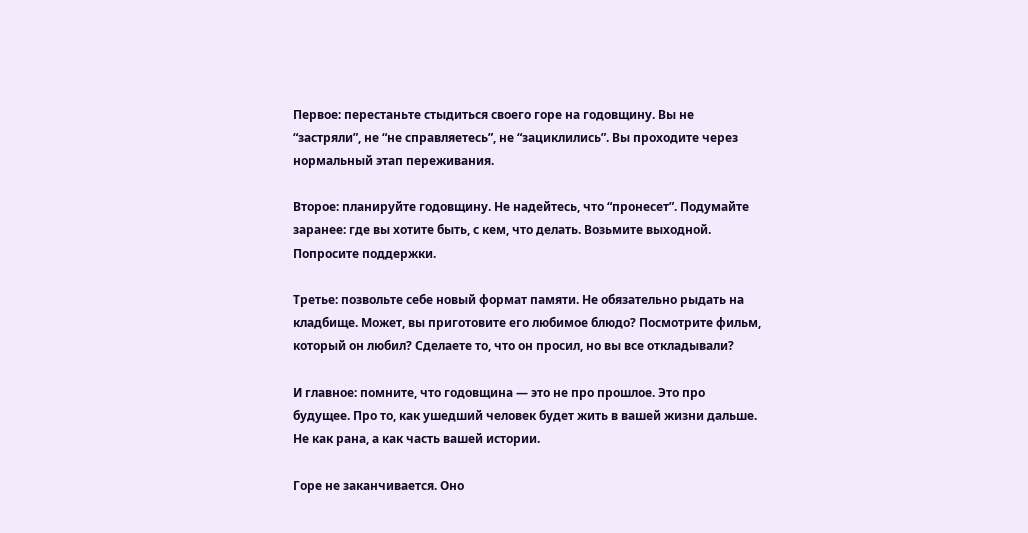Первое: перестаньте стыдиться своего горе на годовщину. Вы не “застряли”, не “не справляетесь”, не “зациклились”. Вы проходите через нормальный этап переживания.

Второе: планируйте годовщину. Не надейтесь, что “пронесет”. Подумайте заранее: где вы хотите быть, с кем, что делать. Возьмите выходной. Попросите поддержки.

Третье: позвольте себе новый формат памяти. Не обязательно рыдать на кладбище. Может, вы приготовите его любимое блюдо? Посмотрите фильм, который он любил? Сделаете то, что он просил, но вы все откладывали?

И главное: помните, что годовщина — это не про прошлое. Это про будущее. Про то, как ушедший человек будет жить в вашей жизни дальше. Не как рана, а как часть вашей истории.

Горе не заканчивается. Оно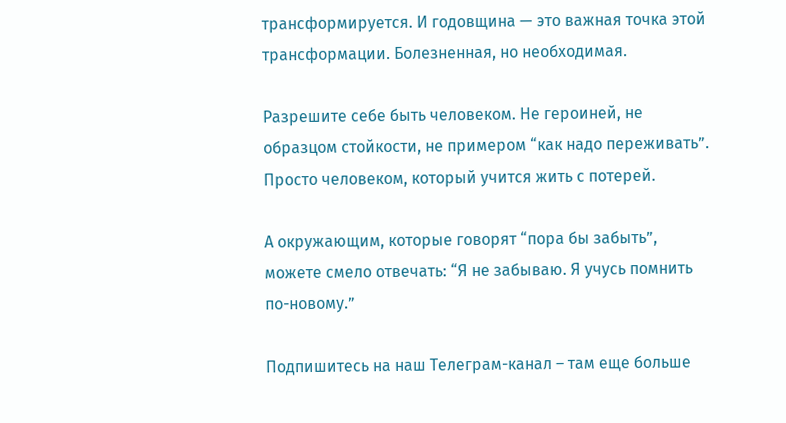трансформируется. И годовщина — это важная точка этой трансформации. Болезненная, но необходимая.

Разрешите себе быть человеком. Не героиней, не образцом стойкости, не примером “как надо переживать”. Просто человеком, который учится жить с потерей.

А окружающим, которые говорят “пора бы забыть”, можете смело отвечать: “Я не забываю. Я учусь помнить по-новому.”

Подпишитесь на наш Телеграм-канал – там еще больше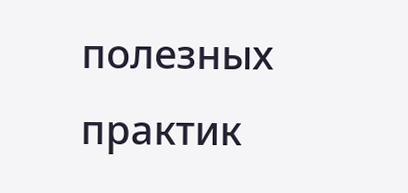полезных практик